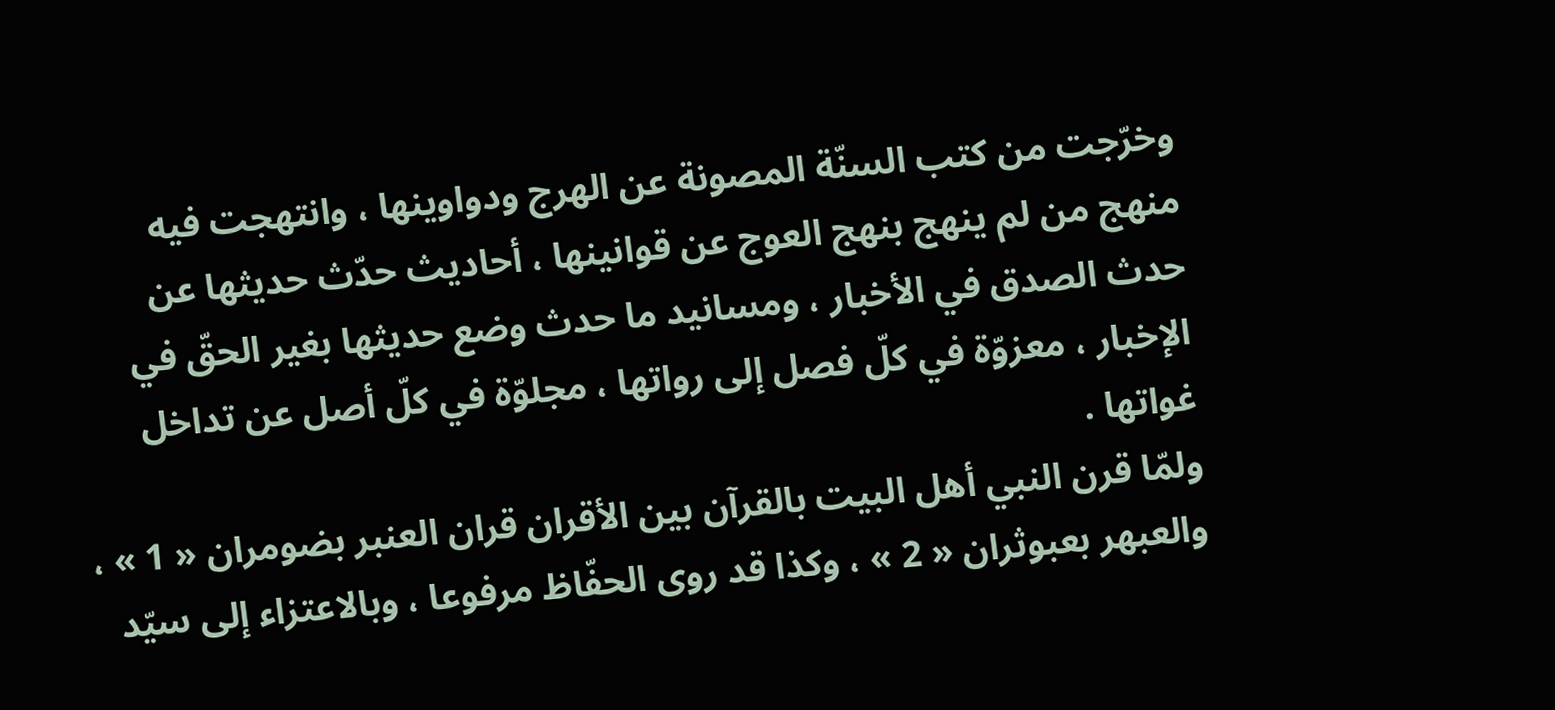وخرّجت من كتب السنّة المصونة عن الهرج ودواوينها ، وانتهجت فيه منهج من لم ينهج بنهج العوج عن قوانينها ، أحاديث حدّث حديثها عن حدث الصدق في الأخبار ، ومسانيد ما حدث وضع حديثها بغير الحقّ في الإخبار ، معزوّة في كلّ فصل إلى رواتها ، مجلوّة في كلّ أصل عن تداخل غواتها .
ولمّا قرن النبي أهل البيت بالقرآن بين الأقران قران العنبر بضومران « 1 » ، والعبهر بعبوثران « 2 » ، وكذا قد روى الحفّاظ مرفوعا ، وبالاعتزاء إلى سيّد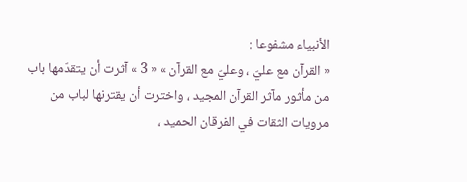الأنبياء مشفوعا :
« القرآن مع عليّ ، وعليّ مع القرآن » « 3 » آثرت أن يتقدّمها باب من مأثور مآثر القرآن المجيد ، واخترت أن يقترنها لباب من مرويات الثقات في الفرقان الحميد ،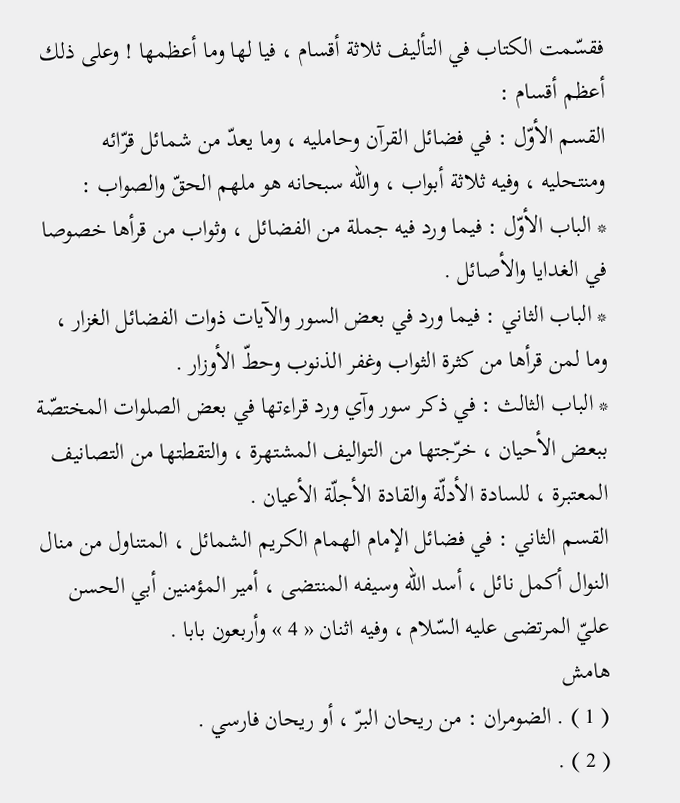فقسّمت الكتاب في التأليف ثلاثة أقسام ، فيا لها وما أعظمها ! وعلى ذلك أعظم أقسام :
القسم الأوّل : في فضائل القرآن وحامليه ، وما يعدّ من شمائل قرّائه ومنتحليه ، وفيه ثلاثة أبواب ، واللّه سبحانه هو ملهم الحقّ والصواب :
* الباب الأوّل : فيما ورد فيه جملة من الفضائل ، وثواب من قرأها خصوصا في الغدايا والأصائل .
* الباب الثاني : فيما ورد في بعض السور والآيات ذوات الفضائل الغزار ، وما لمن قرأها من كثرة الثواب وغفر الذنوب وحطّ الأوزار .
* الباب الثالث : في ذكر سور وآي ورد قراءتها في بعض الصلوات المختصّة ببعض الأحيان ، خرّجتها من التواليف المشتهرة ، والتقطتها من التصانيف المعتبرة ، للسادة الأدلّة والقادة الأجلّة الأعيان .
القسم الثاني : في فضائل الإمام الهمام الكريم الشمائل ، المتناول من منال النوال أكمل نائل ، أسد اللّه وسيفه المنتضى ، أمير المؤمنين أبي الحسن عليّ المرتضى عليه السّلام ، وفيه اثنان « 4 » وأربعون بابا .
هامش
( 1 ) . الضومران : من ريحان البرّ ، أو ريحان فارسي .
( 2 ) .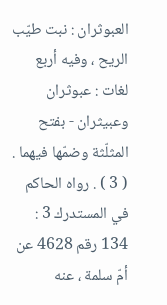العبوثران : نبت طيّب الريح ، وفيه أربع لغات : عبوثران وعبيثران - بفتح المثلّثة وضمّها فيهما .
( 3 ) . رواه الحاكم في المستدرك 3 : 134 رقم 4628 عن أمّ سلمة ، عنه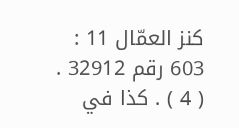كنز العمّال 11 : 603 رقم 32912 .
( 4 ) . كذا في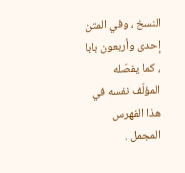النسخ ، وفي المتن إحدى وأربعون بابا ، كما يفصّله المؤلّف نفسه في هذا الفهرس المجمل .